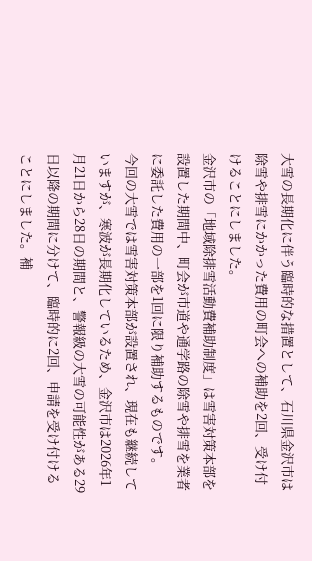大雪の長期化に伴う臨時的な措置として、石川県金沢市は除雪や排雪にかかった費用の町会への補助を2回、受け付けることにしました。
金沢市の「地域除排雪活動費補助制度」は雪害対策本部を設置した期間中、町会が市道や通学路の除雪や排雪を業者に委託した費用の一部を1回に限り補助するものです。
今回の大雪では雪害対策本部が設置され、現在も継続していますが、寒波が長期化しているため、金沢市は2026年1月21日から28日の期間と、警報級の大雪の可能性がある29日以降の期間に分けて、臨時的に2回、申請を受け付けることにしました。補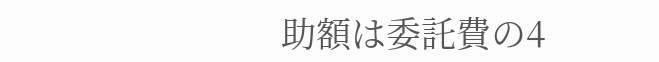助額は委託費の4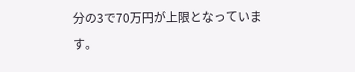分の3で70万円が上限となっています。